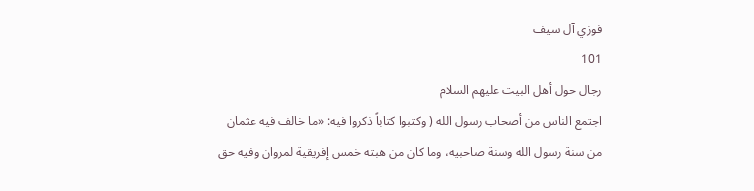فوزي آل سيف
101
رجال حول أهل البيت عليهم السلام
اجتمع الناس من أصحاب رسول الله ( وكتبوا كتاباً ذكروا فيه: «ما خالف فيه عثمان من سنة رسول الله وسنة صاحبيه، وما كان من هبته خمس إفريقية لمروان وفيه حق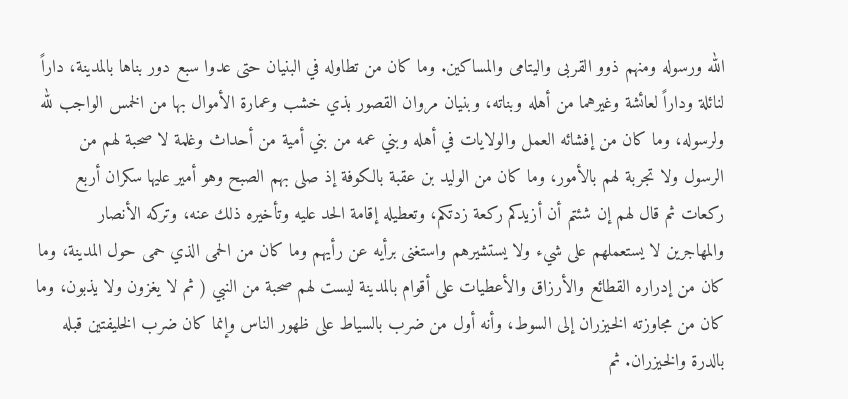الله ورسوله ومنهم ذوو القربى واليتامى والمساكين. وما كان من تطاوله في البنيان حتى عدوا سبع دور بناها بالمدينة، داراً لنائلة وداراً لعائشة وغيرهما من أهله وبناته، وبنيان مروان القصور بذي خشب وعمارة الأموال بها من الخمس الواجب لله ولرسوله، وما كان من إفشائه العمل والولايات في أهله وبني عمه من بني أمية من أحداث وغلمة لا صحبة لهم من الرسول ولا تجربة لهم بالأمور، وما كان من الوليد بن عقبة بالكوفة إذ صلى بهم الصبح وهو أمير عليها سكران أربع ركعات ثم قال لهم إن شئتم أن أزيدكم ركعة زدتكم، وتعطيله إقامة الحد عليه وتأخيره ذلك عنه، وتركه الأنصار والمهاجرين لا يستعملهم على شيء ولا يستشيرهم واستغنى برأيه عن رأيهم وما كان من الحمى الذي حمى حول المدينة، وما كان من إدراره القطائع والأرزاق والأعطيات على أقوام بالمدينة ليست لهم صحبة من النبي ( ثم لا يغزون ولا يذبون، وما كان من مجاوزته الخيزران إلى السوط، وأنه أول من ضرب بالسياط على ظهور الناس وإنما كان ضرب الخليفتين قبله بالدرة والخيزران. ثم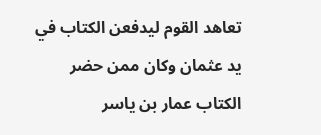تعاهد القوم ليدفعن الكتاب في يد عثمان وكان ممن حضر الكتاب عمار بن ياسر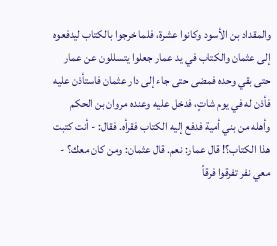والمقداد بن الأسود وكانوا عشرة، فلما خرجوا بالكتاب ليدفعوه إلى عثمان والكتاب في يد عمار جعلوا يتسللون عن عمار حتى بقي وحده فمضى حتى جاء إلى دار عثمان فاستأذن عليه فأذن له في يوم شاتٍ، فدخل عليه وعنده مروان بن الحكم وأهله من بني أمية فدفع إليه الكتاب فقرأه. فقال: - أنت كتبت هذا الكتاب؟! قال عمار: نعم. قال عثمان: ومن كان معك؟ - معي نفر تفرقوا فرقاً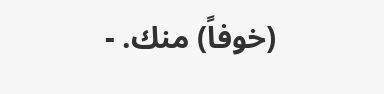(خوفاً) منك. -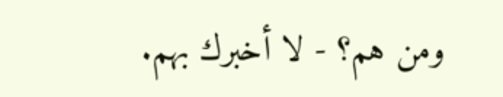ومن هم؟ - لا أخبرك بهم.